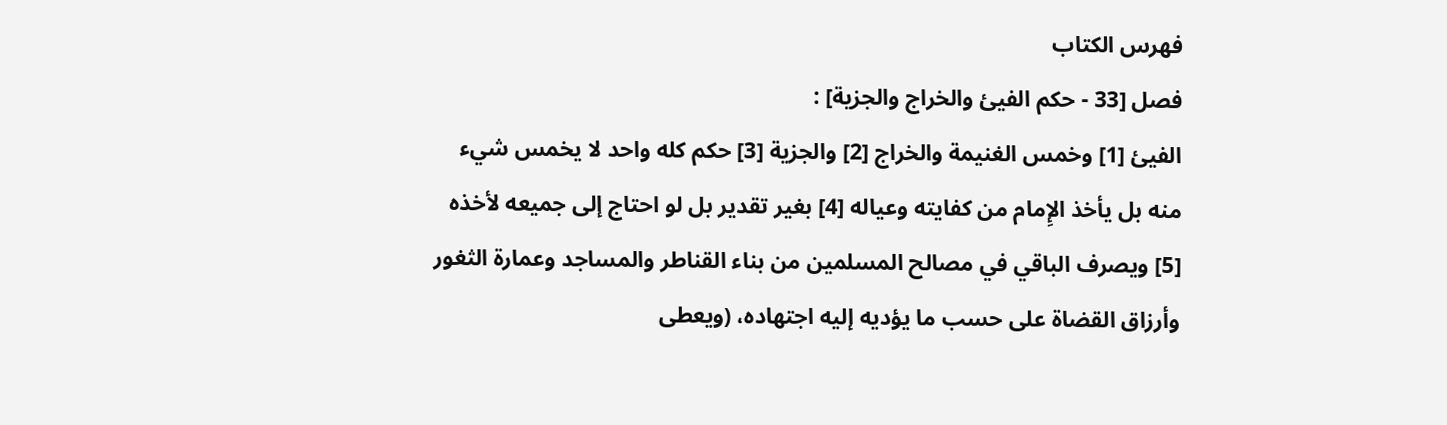فهرس الكتاب
فصل [33 - حكم الفيئ والخراج والجزية] :
الفيئ [1] وخمس الغنيمة والخراج [2] والجزية [3] حكم كله واحد لا يخمس شيء منه بل يأخذ الإِمام من كفايته وعياله [4] بغير تقدير بل لو احتاج إلى جميعه لأخذه [5] ويصرف الباقي في مصالح المسلمين من بناء القناطر والمساجد وعمارة الثغور وأرزاق القضاة على حسب ما يؤديه إليه اجتهاده، (ويعطى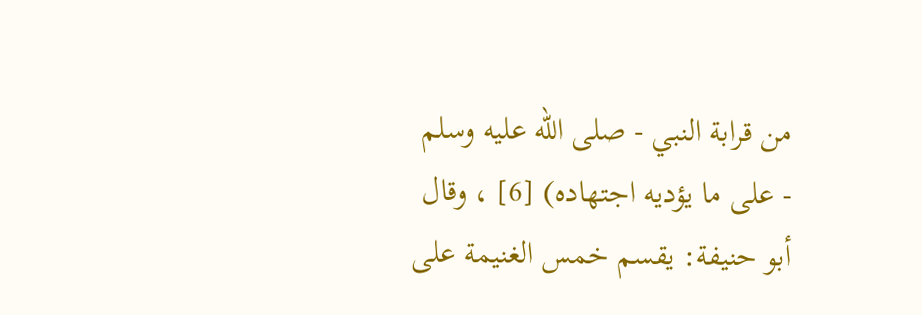من قرابة النبي - صلى الله عليه وسلم - على ما يؤديه اجتهاده) [6] ، وقال أبو حنيفة: يقسم خمس الغنيمة على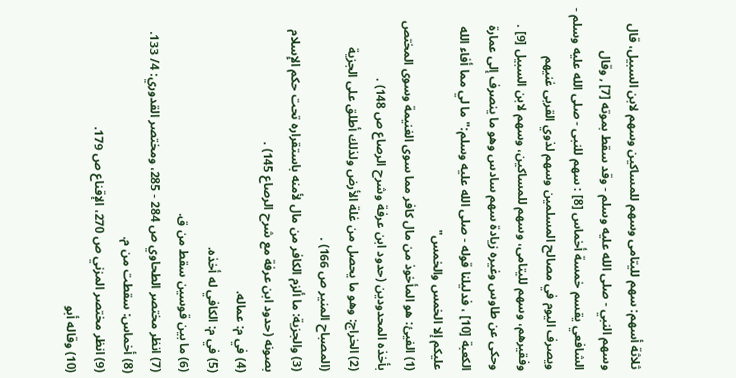ثلاثة أسهم: سهم لليتامى وسهم للمساكين وسهم لابن السبيل، قال وسهم النبي - صلى الله عليه وسلم - وقد سقط بموته [7] , وقال الشافعي يقسم خمسة أخماس [8] : سهم للنبى - صلى الله عليه وسلم - ويصرف اليوم في مصالح المسلمين وسهم لذوي القربى غنيهم وفقيرهم، وسهم لليتامى، وسهم للمساكين، وسهم لابن السبيل [9] .
وحكى عن طاوس وغيره زيادة سهم سادس وهو ما ينصرف إلى عمارة الكعبة [10] ، فدليلنا قوله - صلى الله عليه وسلم:"ما لي مما أفاء الله عليكم إلا الخمس والخمس"
(1) الفيئ: هو المأخوذ من مال كافر مما سوى الغنيمة وسوى المختص بأخذه المحدودين (حدود ابن عرفة وشرح الرصاع ص 148) .
(2) الخراج: وهو ما يحصل من غلة الأرض ولذلك أطلق على الجزية (المصباح المنير ص 166) .
(3) والجزية: ما ألزم الكافر من مال لأمنه باستقراره تحت حكم الإِسلام بصونه (حدود ابن عرفة مع شرح الرصاع 145) .
(4) في م: عماله.
(5) في م: الكافي له أخذه.
(6) ما بين قوسين سقط من ق.
(7) انظر مختصر الطحاوي ص 284 - 285، ومختصر القدوري: 4/ 133.
(8) أخماس: سقطت من م.
(9) انظر مختصر المزني ص 270، الإقناع ص 179.
(10) وقاله أبو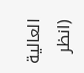العالية (انظر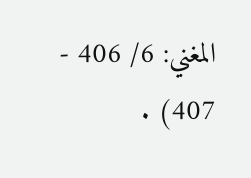المغني: 6/ 406 - 407) .